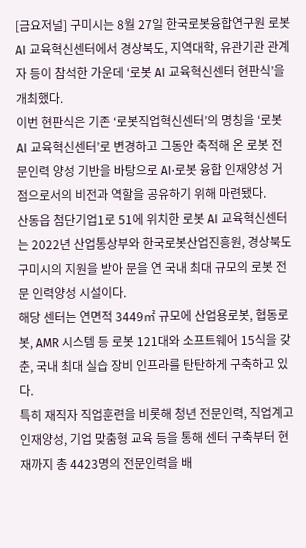[금요저널] 구미시는 8월 27일 한국로봇융합연구원 로봇 AI 교육혁신센터에서 경상북도, 지역대학, 유관기관 관계자 등이 참석한 가운데 ‘로봇 AI 교육혁신센터 현판식’을 개최했다.
이번 현판식은 기존 ‘로봇직업혁신센터’의 명칭을 ‘로봇 AI 교육혁신센터’로 변경하고 그동안 축적해 온 로봇 전문인력 양성 기반을 바탕으로 AI·로봇 융합 인재양성 거점으로서의 비전과 역할을 공유하기 위해 마련됐다.
산동읍 첨단기업1로 51에 위치한 로봇 AI 교육혁신센터는 2022년 산업통상부와 한국로봇산업진흥원, 경상북도 구미시의 지원을 받아 문을 연 국내 최대 규모의 로봇 전문 인력양성 시설이다.
해당 센터는 연면적 3449㎡ 규모에 산업용로봇, 협동로봇, AMR 시스템 등 로봇 121대와 소프트웨어 15식을 갖춘, 국내 최대 실습 장비 인프라를 탄탄하게 구축하고 있다.
특히 재직자 직업훈련을 비롯해 청년 전문인력, 직업계고 인재양성, 기업 맞춤형 교육 등을 통해 센터 구축부터 현재까지 총 4423명의 전문인력을 배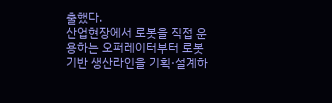출했다.
산업현장에서 로봇을 직접 운용하는 오퍼레이터부터 로봇 기반 생산라인을 기획·설계하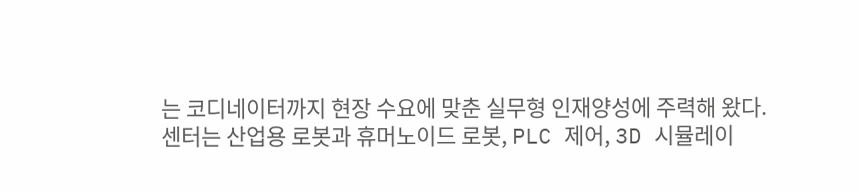는 코디네이터까지 현장 수요에 맞춘 실무형 인재양성에 주력해 왔다.
센터는 산업용 로봇과 휴머노이드 로봇, PLC 제어, 3D 시뮬레이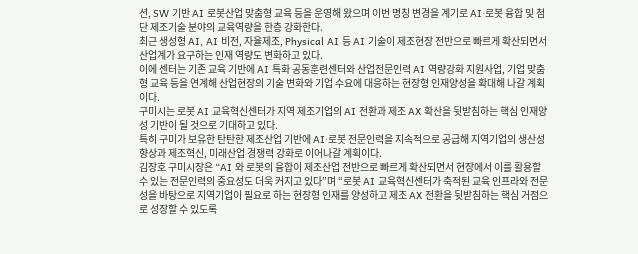션, SW 기반 AI 로봇산업 맞춤형 교육 등을 운영해 왔으며 이번 명칭 변경을 계기로 AI·로봇 융합 및 첨단 제조기술 분야의 교육역량을 한층 강화한다.
최근 생성형 AI, AI 비전, 자율제조, Physical AI 등 AI 기술이 제조현장 전반으로 빠르게 확산되면서 산업계가 요구하는 인재 역량도 변화하고 있다.
이에 센터는 기존 교육 기반에 AI 특화 공동훈련센터와 산업전문인력 AI 역량강화 지원사업, 기업 맞춤형 교육 등을 연계해 산업현장의 기술 변화와 기업 수요에 대응하는 현장형 인재양성을 확대해 나갈 계획이다.
구미시는 로봇 AI 교육혁신센터가 지역 제조기업의 AI 전환과 제조 AX 확산을 뒷받침하는 핵심 인재양성 기반이 될 것으로 기대하고 있다.
특히 구미가 보유한 탄탄한 제조산업 기반에 AI·로봇 전문인력을 지속적으로 공급해 지역기업의 생산성 향상과 제조혁신, 미래산업 경쟁력 강화로 이어나갈 계획이다.
김장호 구미시장은 “AI 와 로봇의 융합이 제조산업 전반으로 빠르게 확산되면서 현장에서 이를 활용할 수 있는 전문인력의 중요성도 더욱 커지고 있다”며 “로봇 AI 교육혁신센터가 축적된 교육 인프라와 전문성을 바탕으로 지역기업이 필요로 하는 현장형 인재를 양성하고 제조 AX 전환을 뒷받침하는 핵심 거점으로 성장할 수 있도록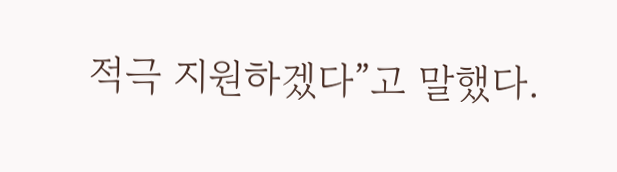적극 지원하겠다”고 말했다.